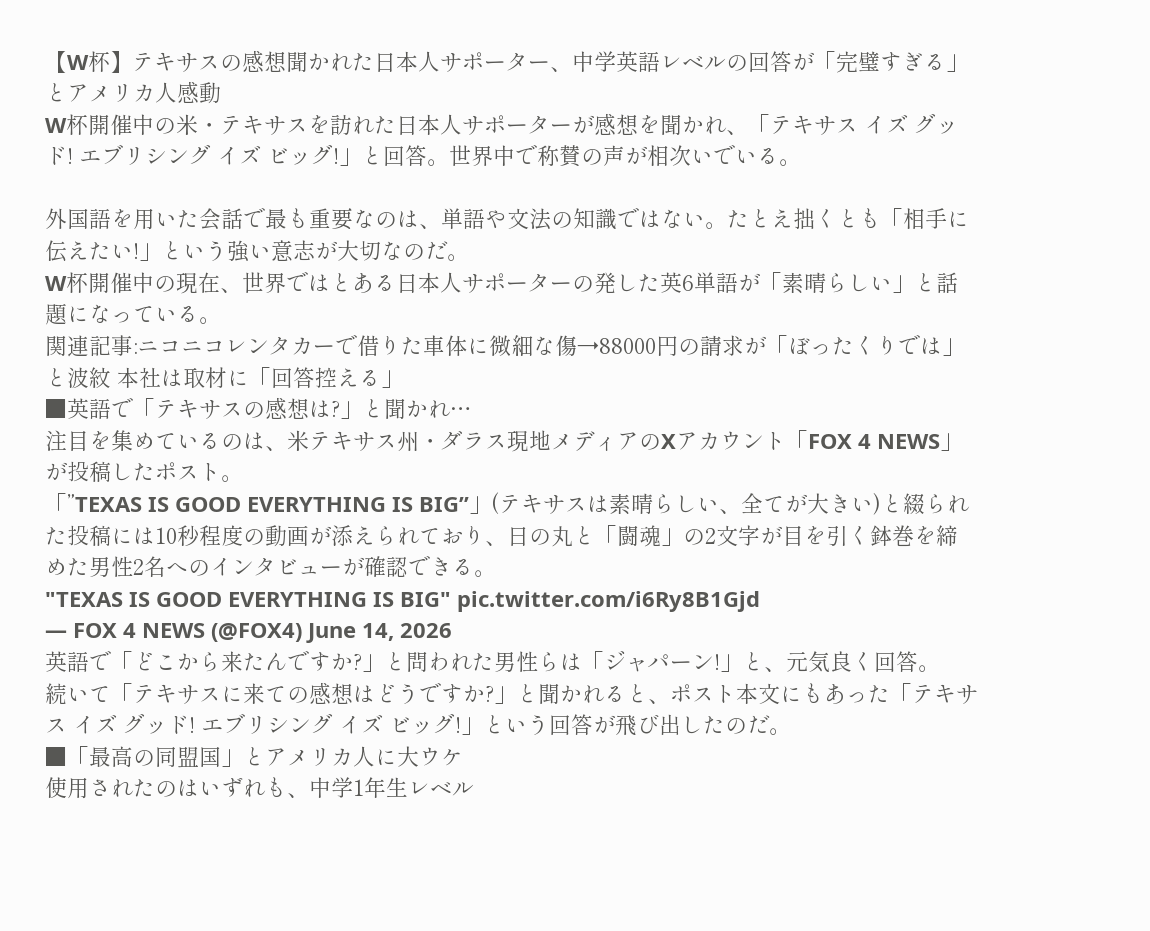【W杯】テキサスの感想聞かれた日本人サポーター、中学英語レベルの回答が「完璧すぎる」とアメリカ人感動
W杯開催中の米・テキサスを訪れた日本人サポーターが感想を聞かれ、「テキサス イズ グッド! エブリシング イズ ビッグ!」と回答。世界中で称賛の声が相次いでいる。

外国語を用いた会話で最も重要なのは、単語や文法の知識ではない。たとえ拙くとも「相手に伝えたい!」という強い意志が大切なのだ。
W杯開催中の現在、世界ではとある日本人サポーターの発した英6単語が「素晴らしい」と話題になっている。
関連記事:ニコニコレンタカーで借りた車体に微細な傷→88000円の請求が「ぼったくりでは」と波紋 本社は取材に「回答控える」
■英語で「テキサスの感想は?」と聞かれ…
注目を集めているのは、米テキサス州・ダラス現地メディアのXアカウント「FOX 4 NEWS」が投稿したポスト。
「”TEXAS IS GOOD EVERYTHING IS BIG”」(テキサスは素晴らしい、全てが大きい)と綴られた投稿には10秒程度の動画が添えられており、日の丸と「闘魂」の2文字が目を引く鉢巻を締めた男性2名へのインタビューが確認できる。
"TEXAS IS GOOD EVERYTHING IS BIG" pic.twitter.com/i6Ry8B1Gjd
— FOX 4 NEWS (@FOX4) June 14, 2026
英語で「どこから来たんですか?」と問われた男性らは「ジャパーン!」と、元気良く回答。
続いて「テキサスに来ての感想はどうですか?」と聞かれると、ポスト本文にもあった「テキサス イズ グッド! エブリシング イズ ビッグ!」という回答が飛び出したのだ。
■「最高の同盟国」とアメリカ人に大ウケ
使用されたのはいずれも、中学1年生レベル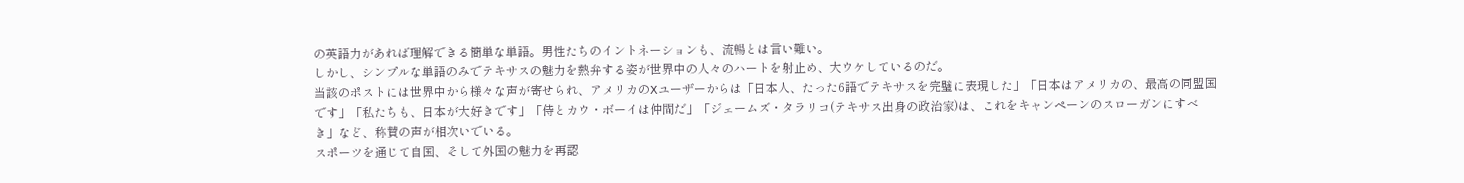の英語力があれば理解できる簡単な単語。男性たちのイントネーションも、流暢とは言い難い。
しかし、シンプルな単語のみでテキサスの魅力を熱弁する姿が世界中の人々のハートを射止め、大ウケしているのだ。
当該のポストには世界中から様々な声が寄せられ、アメリカのXユーザーからは「日本人、たった6語でテキサスを完璧に表現した」「日本はアメリカの、最高の同盟国です」「私たちも、日本が大好きです」「侍とカウ・ボーイは仲間だ」「ジェームズ・タラリコ(テキサス出身の政治家)は、これをキャンペーンのスローガンにすべき」など、称賛の声が相次いでいる。
スポーツを通じて自国、そして外国の魅力を再認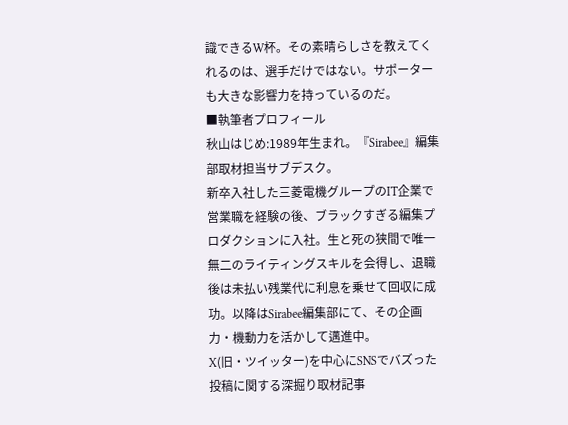識できるW杯。その素晴らしさを教えてくれるのは、選手だけではない。サポーターも大きな影響力を持っているのだ。
■執筆者プロフィール
秋山はじめ:1989年生まれ。『Sirabee』編集部取材担当サブデスク。
新卒入社した三菱電機グループのIT企業で営業職を経験の後、ブラックすぎる編集プロダクションに入社。生と死の狭間で唯一無二のライティングスキルを会得し、退職後は未払い残業代に利息を乗せて回収に成功。以降はSirabee編集部にて、その企画力・機動力を活かして邁進中。
X(旧・ツイッター)を中心にSNSでバズった投稿に関する深掘り取材記事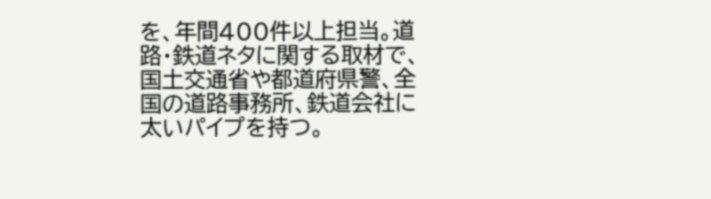を、年間400件以上担当。道路・鉄道ネタに関する取材で、国土交通省や都道府県警、全国の道路事務所、鉄道会社に太いパイプを持つ。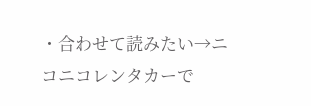・合わせて読みたい→ニコニコレンタカーで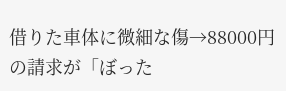借りた車体に微細な傷→88000円の請求が「ぼった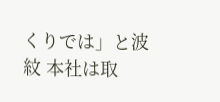くりでは」と波紋 本社は取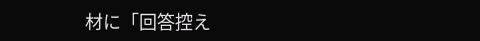材に「回答控え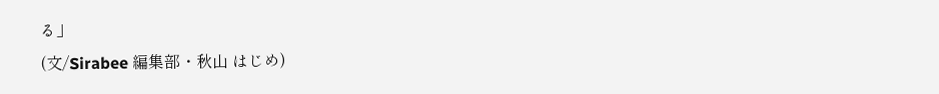る」
(文/Sirabee 編集部・秋山 はじめ)